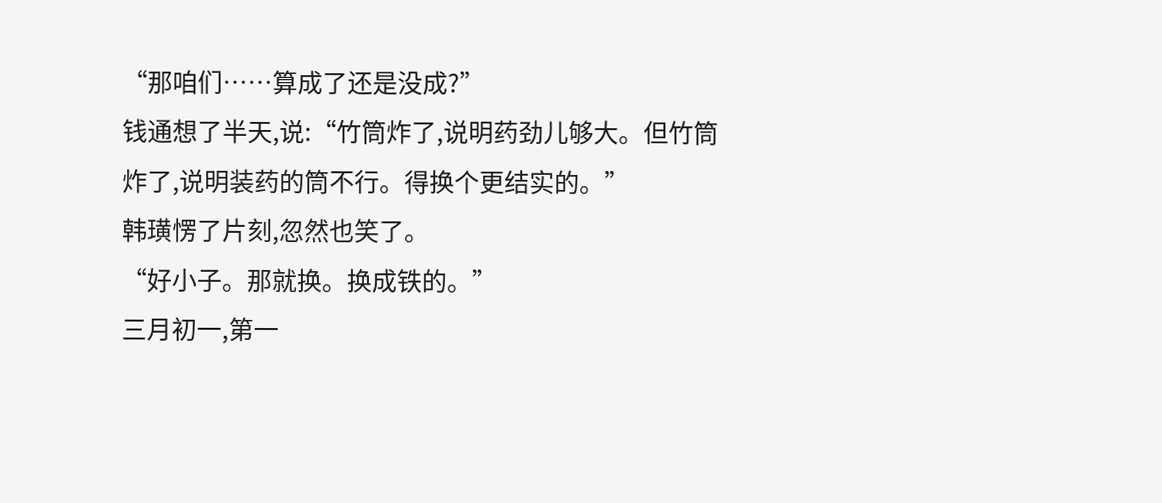“那咱们……算成了还是没成?”
钱通想了半天,说:“竹筒炸了,说明药劲儿够大。但竹筒炸了,说明装药的筒不行。得换个更结实的。”
韩璜愣了片刻,忽然也笑了。
“好小子。那就换。换成铁的。”
三月初一,第一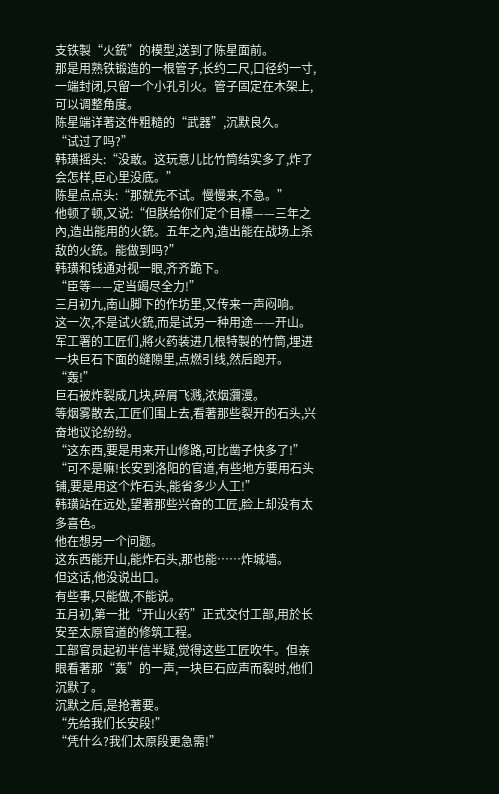支铁製“火銃”的模型,送到了陈星面前。
那是用熟铁锻造的一根管子,长约二尺,口径约一寸,一端封闭,只留一个小孔引火。管子固定在木架上,可以调整角度。
陈星端详著这件粗糙的“武器”,沉默良久。
“试过了吗?”
韩璜摇头:“没敢。这玩意儿比竹筒结实多了,炸了会怎样,臣心里没底。”
陈星点点头:“那就先不试。慢慢来,不急。”
他顿了顿,又说:“但朕给你们定个目標——三年之內,造出能用的火銃。五年之內,造出能在战场上杀敌的火銃。能做到吗?”
韩璜和钱通对视一眼,齐齐跪下。
“臣等——定当竭尽全力!”
三月初九,南山脚下的作坊里,又传来一声闷响。
这一次,不是试火銃,而是试另一种用途——开山。
军工署的工匠们,將火药装进几根特製的竹筒,埋进一块巨石下面的缝隙里,点燃引线,然后跑开。
“轰!”
巨石被炸裂成几块,碎屑飞溅,浓烟瀰漫。
等烟雾散去,工匠们围上去,看著那些裂开的石头,兴奋地议论纷纷。
“这东西,要是用来开山修路,可比凿子快多了!”
“可不是嘛!长安到洛阳的官道,有些地方要用石头铺,要是用这个炸石头,能省多少人工!”
韩璜站在远处,望著那些兴奋的工匠,脸上却没有太多喜色。
他在想另一个问题。
这东西能开山,能炸石头,那也能……炸城墙。
但这话,他没说出口。
有些事,只能做,不能说。
五月初,第一批“开山火药”正式交付工部,用於长安至太原官道的修筑工程。
工部官员起初半信半疑,觉得这些工匠吹牛。但亲眼看著那“轰”的一声,一块巨石应声而裂时,他们沉默了。
沉默之后,是抢著要。
“先给我们长安段!”
“凭什么?我们太原段更急需!”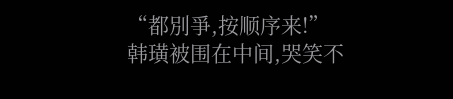“都別爭,按顺序来!”
韩璜被围在中间,哭笑不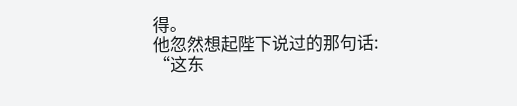得。
他忽然想起陛下说过的那句话:
“这东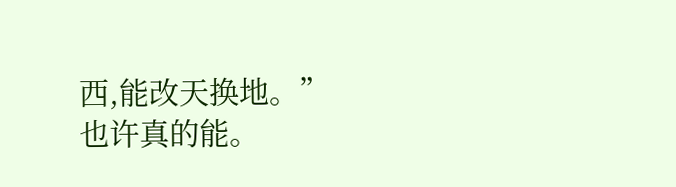西,能改天换地。”
也许真的能。